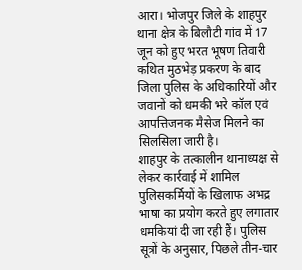आरा। भोजपुर जिले के शाहपुर थाना क्षेत्र के बिलौटी गांव में 17 जून को हुए भरत भूषण तिवारी कथित मुठभेड़ प्रकरण के बाद जिला पुलिस के अधिकारियों और जवानों को धमकी भरे कॉल एवं आपत्तिजनक मैसेज मिलने का सिलसिला जारी है।
शाहपुर के तत्कालीन थानाध्यक्ष से लेकर कार्रवाई में शामिल पुलिसकर्मियों के खिलाफ अभद्र भाषा का प्रयोग करते हुए लगातार धमकियां दी जा रही हैं। पुलिस सूत्रों के अनुसार, पिछले तीन-चार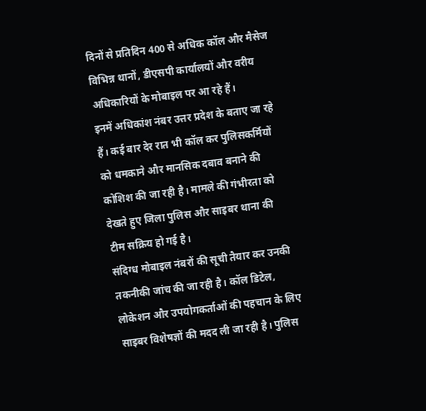दिनों से प्रतिदिन 400 से अधिक कॉल और मैसेज विभिन्न थानों, डीएसपी कार्यालयों और वरीय अधिकारियों के मोबाइल पर आ रहे हैं।
इनमें अधिकांश नंबर उत्तर प्रदेश के बताए जा रहे हैं। कई बार देर रात भी कॉल कर पुलिसकर्मियों को धमकाने और मानसिक दबाव बनाने की कोशिश की जा रही है। मामले की गंभीरता को देखते हुए जिला पुलिस और साइबर थाना की टीम सक्रिय हो गई है।
संदिग्ध मोबाइल नंबरों की सूची तैयार कर उनकी तकनीकी जांच की जा रही है। कॉल डिटेल, लोकेशन और उपयोगकर्ताओं की पहचान के लिए साइबर विशेषज्ञों की मदद ली जा रही है। पुलिस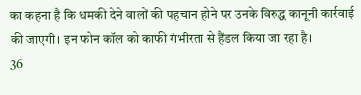का कहना है कि धमकी देने वालों की पहचान होने पर उनके विरुद्ध कानूनी कार्रवाई की जाएगी। इन फोन कॉल को काफी गंभीरता से हैंडल किया जा रहा है।
36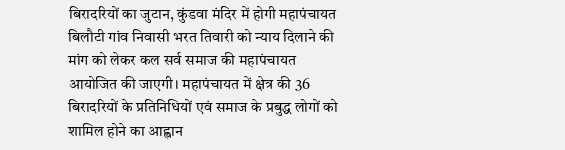बिरादरियों का जुटान, कुंडवा मंदिर में होगी महापंचायत
बिलौटी गांव निवासी भरत तिवारी को न्याय दिलाने की मांग को लेकर कल सर्व समाज की महापंचायत आयोजित की जाएगी। महापंचायत में क्षेत्र की 36 बिरादरियों के प्रतिनिधियों एवं समाज के प्रबुद्ध लोगों को शामिल होने का आह्वान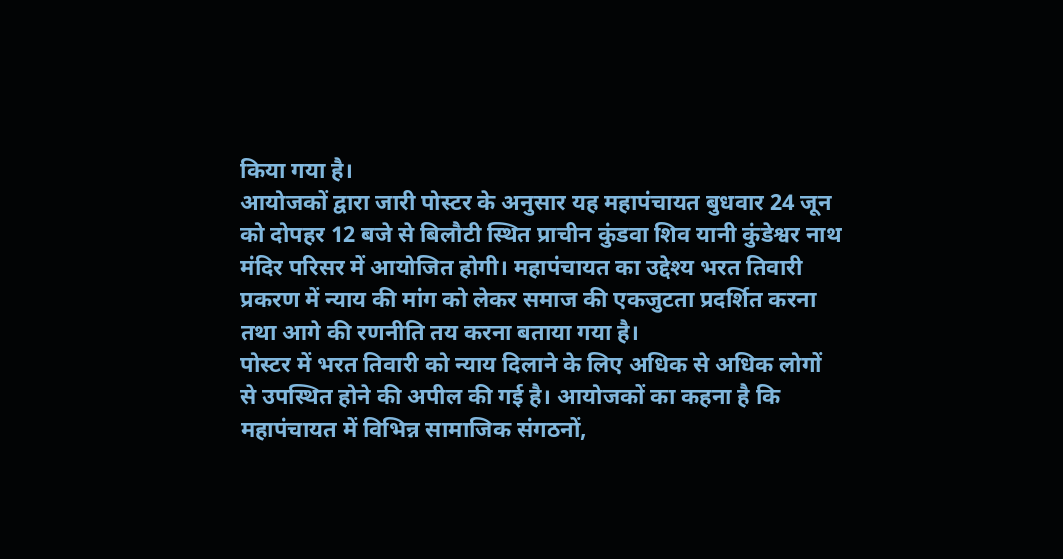किया गया है।
आयोजकों द्वारा जारी पोस्टर के अनुसार यह महापंचायत बुधवार 24 जून को दोपहर 12 बजे से बिलौटी स्थित प्राचीन कुंडवा शिव यानी कुंडेश्वर नाथ मंदिर परिसर में आयोजित होगी। महापंचायत का उद्देश्य भरत तिवारी प्रकरण में न्याय की मांग को लेकर समाज की एकजुटता प्रदर्शित करना तथा आगे की रणनीति तय करना बताया गया है।
पोस्टर में भरत तिवारी को न्याय दिलाने के लिए अधिक से अधिक लोगों से उपस्थित होने की अपील की गई है। आयोजकों का कहना है कि महापंचायत में विभिन्न सामाजिक संगठनों,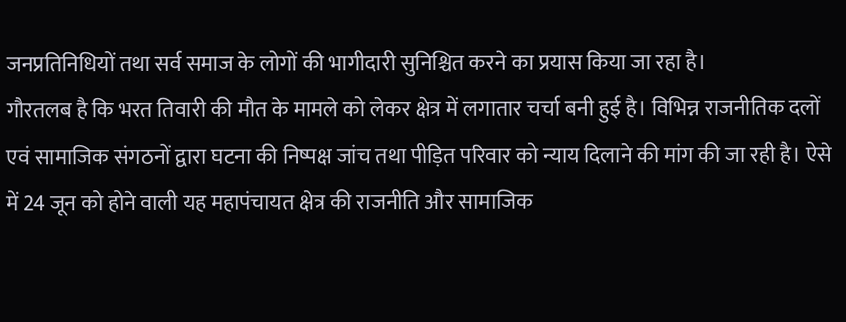जनप्रतिनिधियों तथा सर्व समाज के लोगों की भागीदारी सुनिश्चित करने का प्रयास किया जा रहा है।
गौरतलब है कि भरत तिवारी की मौत के मामले को लेकर क्षेत्र में लगातार चर्चा बनी हुई है। विभिन्न राजनीतिक दलों एवं सामाजिक संगठनों द्वारा घटना की निष्पक्ष जांच तथा पीड़ित परिवार को न्याय दिलाने की मांग की जा रही है। ऐसे में 24 जून को होने वाली यह महापंचायत क्षेत्र की राजनीति और सामाजिक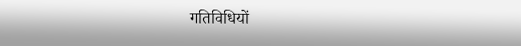गतिविधियों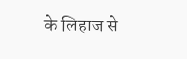के लिहाज से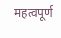महत्वपूर्ण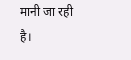मानी जा रही है।